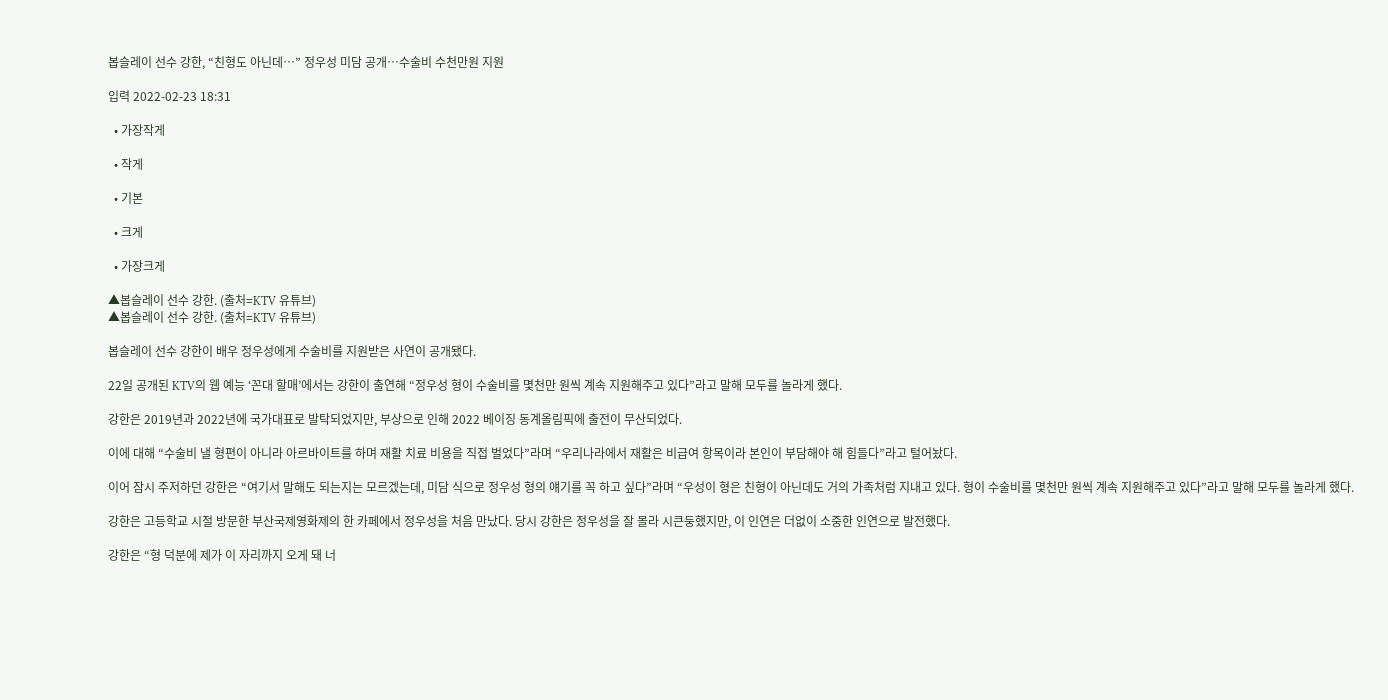봅슬레이 선수 강한, “친형도 아닌데…” 정우성 미담 공개…수술비 수천만원 지원

입력 2022-02-23 18:31

  • 가장작게

  • 작게

  • 기본

  • 크게

  • 가장크게

▲봅슬레이 선수 강한. (출처=KTV 유튜브)
▲봅슬레이 선수 강한. (출처=KTV 유튜브)

봅슬레이 선수 강한이 배우 정우성에게 수술비를 지원받은 사연이 공개됐다.

22일 공개된 KTV의 웹 예능 ‘꼰대 할매’에서는 강한이 출연해 “정우성 형이 수술비를 몇천만 원씩 계속 지원해주고 있다”라고 말해 모두를 놀라게 했다.

강한은 2019년과 2022년에 국가대표로 발탁되었지만, 부상으로 인해 2022 베이징 동계올림픽에 출전이 무산되었다.

이에 대해 “수술비 낼 형편이 아니라 아르바이트를 하며 재활 치료 비용을 직접 벌었다”라며 “우리나라에서 재활은 비급여 항목이라 본인이 부담해야 해 힘들다”라고 털어놨다.

이어 잠시 주저하던 강한은 “여기서 말해도 되는지는 모르겠는데, 미담 식으로 정우성 형의 얘기를 꼭 하고 싶다”라며 “우성이 형은 친형이 아닌데도 거의 가족처럼 지내고 있다. 형이 수술비를 몇천만 원씩 계속 지원해주고 있다”라고 말해 모두를 놀라게 했다.

강한은 고등학교 시절 방문한 부산국제영화제의 한 카페에서 정우성을 처음 만났다. 당시 강한은 정우성을 잘 몰라 시큰둥했지만, 이 인연은 더없이 소중한 인연으로 발전했다.

강한은 “형 덕분에 제가 이 자리까지 오게 돼 너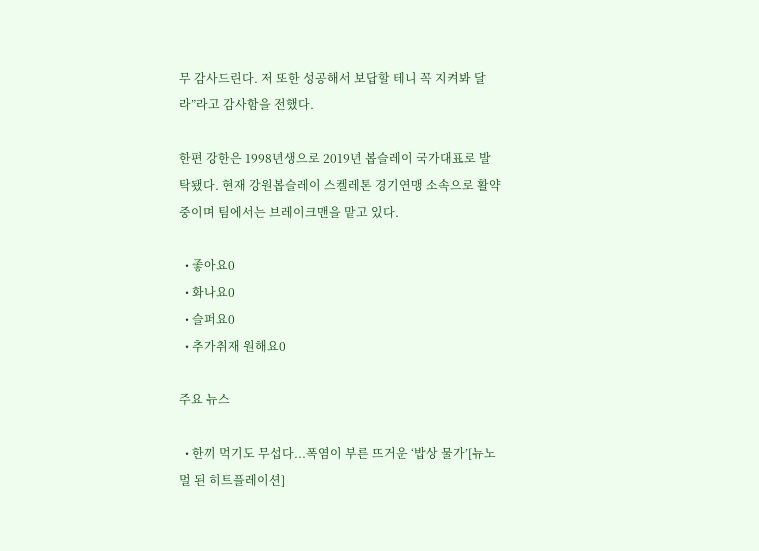무 감사드린다. 저 또한 성공해서 보답할 테니 꼭 지켜봐 달라”라고 감사함을 전했다.

한편 강한은 1998년생으로 2019년 봅슬레이 국가대표로 발탁됐다. 현재 강원봅슬레이 스켈레톤 경기연맹 소속으로 활약 중이며 팀에서는 브레이크맨을 맡고 있다.

  • 좋아요0
  • 화나요0
  • 슬퍼요0
  • 추가취재 원해요0

주요 뉴스

  • 한끼 먹기도 무섭다...폭염이 부른 뜨거운 ‘밥상 물가’[뉴노멀 된 히트플레이션]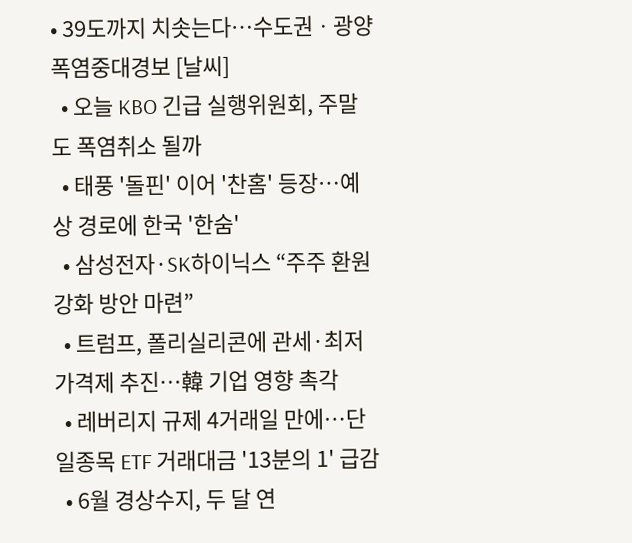• 39도까지 치솟는다⋯수도권ㆍ광양 폭염중대경보 [날씨]
  • 오늘 KBO 긴급 실행위원회, 주말도 폭염취소 될까
  • 태풍 '돌핀' 이어 '찬홈' 등장…예상 경로에 한국 '한숨'
  • 삼성전자·SK하이닉스 “주주 환원 강화 방안 마련”
  • 트럼프, 폴리실리콘에 관세·최저가격제 추진…韓 기업 영향 촉각
  • 레버리지 규제 4거래일 만에…단일종목 ETF 거래대금 '13분의 1' 급감
  • 6월 경상수지, 두 달 연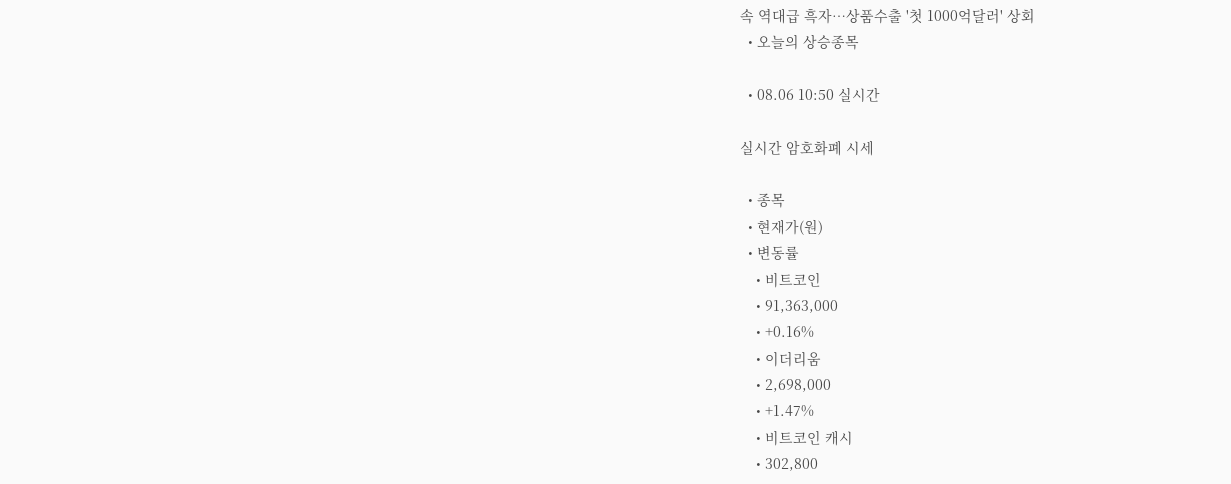속 역대급 흑자⋯상품수출 '첫 1000억달러' 상회
  • 오늘의 상승종목

  • 08.06 10:50 실시간

실시간 암호화폐 시세

  • 종목
  • 현재가(원)
  • 변동률
    • 비트코인
    • 91,363,000
    • +0.16%
    • 이더리움
    • 2,698,000
    • +1.47%
    • 비트코인 캐시
    • 302,800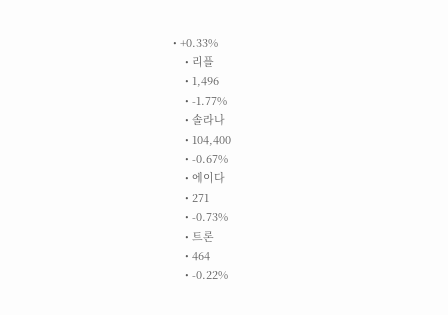• +0.33%
    • 리플
    • 1,496
    • -1.77%
    • 솔라나
    • 104,400
    • -0.67%
    • 에이다
    • 271
    • -0.73%
    • 트론
    • 464
    • -0.22%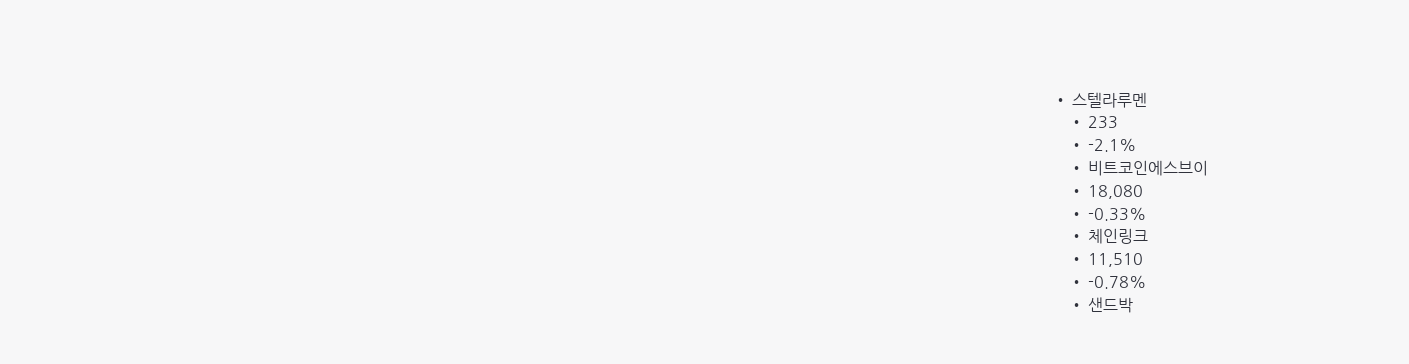• 스텔라루멘
    • 233
    • -2.1%
    • 비트코인에스브이
    • 18,080
    • -0.33%
    • 체인링크
    • 11,510
    • -0.78%
    • 샌드박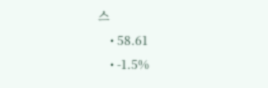스
    • 58.61
    • -1.5%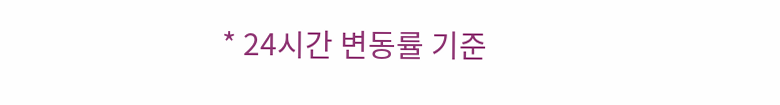* 24시간 변동률 기준